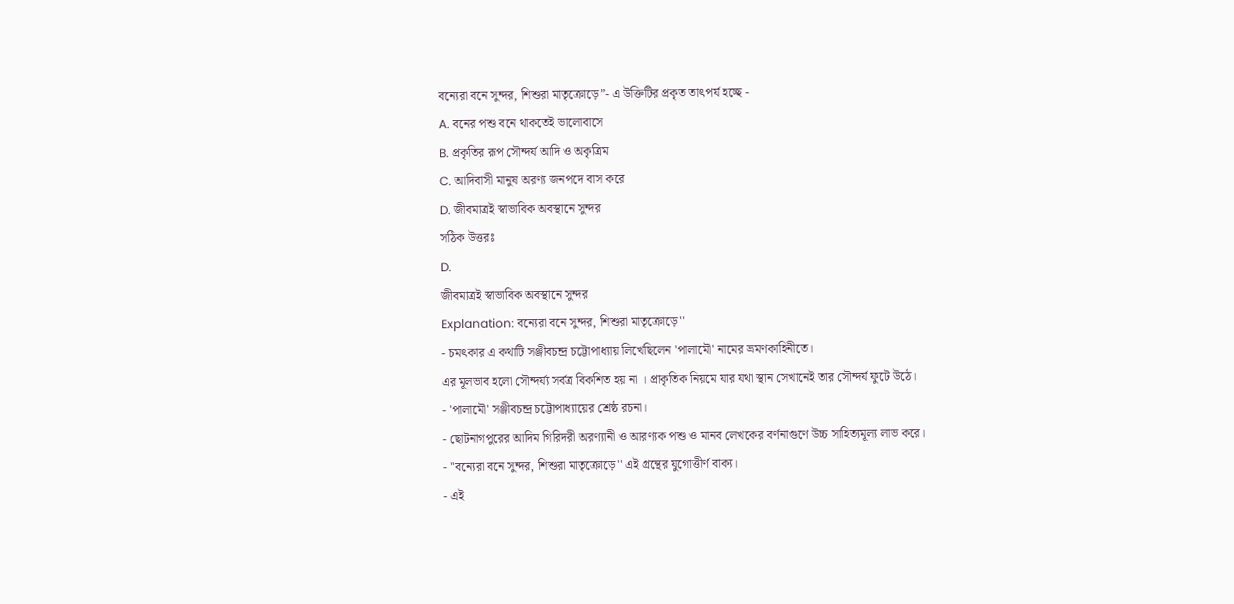বন্যেরা বনে সুন্দর, শিশুরা মাতৃক্রোড়ে”- এ উক্তিটির প্রকৃত তাৎপর্য হচ্ছে -
A. বনের পশু বনে থাকতেই ভালোবাসে
B. প্রকৃতির রূপ সৌন্দর্য আদি ও অকৃত্রিম
C. আদিবাসী মানুষ অরণ্য জনপদে বাস করে
D. জীবমাত্রই স্বাভাবিক অবস্থানে সুন্দর
সঠিক উত্তরঃ
D.
জীবমাত্রই স্বাভাবিক অবস্থানে সুন্দর
Explanation: বন্যেরা বনে সুন্দর, শিশুরা মাতৃক্রোড়ে''
- চমৎকার এ কথাটি সঞ্জীবচন্দ্র চট্টোপাধ্যায় লিখেছিলেন 'পালামৌ' নামের ভ্রমণকাহিনীতে।
এর মূলভাব হলো সৌন্দর্য্য সর্বত্র বিকশিত হয় না । প্রাকৃতিক নিয়মে যার যথা স্থান সেখানেই তার সৌন্দর্য ফুটে উঠে।
- 'পালামৌ' সঞ্জীবচন্দ্র চট্টোপাধ্যায়ের শ্রেষ্ঠ রচনা।
- ছোটনাগপুরের আদিম গিরিদরী অরণ্যানী ও আরণ্যক পশু ও মানব লেখকের বর্ণনাগুণে উচ্চ সাহিত্যমূল্য লাভ করে।
- ''বন্যেরা বনে সুন্দর, শিশুরা মাতৃক্রোড়ে'' এই গ্রন্থের যুগোত্তীর্ণ বাক্য।
- এই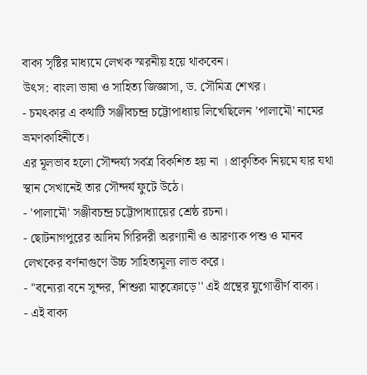বাক্য সৃষ্টির মাধ্যমে লেখক স্মরনীয় হয়ে থাকবেন।
উৎস: বাংলা ভাষা ও সাহিত্য জিজ্ঞাসা, ড. সৌমিত্র শেখর।
- চমৎকার এ কথাটি সঞ্জীবচন্দ্র চট্টোপাধ্যায় লিখেছিলেন 'পালামৌ' নামের ভ্রমণকাহিনীতে।
এর মূলভাব হলো সৌন্দর্য্য সর্বত্র বিকশিত হয় না । প্রাকৃতিক নিয়মে যার যথা স্থান সেখানেই তার সৌন্দর্য ফুটে উঠে।
- 'পালামৌ' সঞ্জীবচন্দ্র চট্টোপাধ্যায়ের শ্রেষ্ঠ রচনা।
- ছোটনাগপুরের আদিম গিরিদরী অরণ্যানী ও আরণ্যক পশু ও মানব লেখকের বর্ণনাগুণে উচ্চ সাহিত্যমূল্য লাভ করে।
- ''বন্যেরা বনে সুন্দর, শিশুরা মাতৃক্রোড়ে'' এই গ্রন্থের যুগোত্তীর্ণ বাক্য।
- এই বাক্য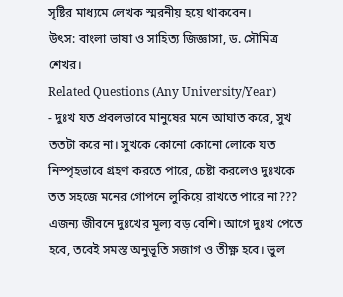সৃষ্টির মাধ্যমে লেখক স্মরনীয় হয়ে থাকবেন।
উৎস: বাংলা ভাষা ও সাহিত্য জিজ্ঞাসা, ড. সৌমিত্র শেখর।
Related Questions (Any University/Year)
- দুঃখ যত প্রবলভাবে মানুষের মনে আঘাত করে, সুখ ততটা করে না। সুখকে কোনো কোনো লোকে যত নিস্পৃহভাবে গ্রহণ করতে পারে, চেষ্টা করলেও দুঃখকে তত সহজে মনের গোপনে লুকিয়ে রাখতে পারে না??? এজন্য জীবনে দুঃখের মূল্য বড় বেশি। আগে দুঃখ পেতে হবে, তবেই সমস্ত অনুভূতি সজাগ ও তীক্ষ্ণ হবে। ভুল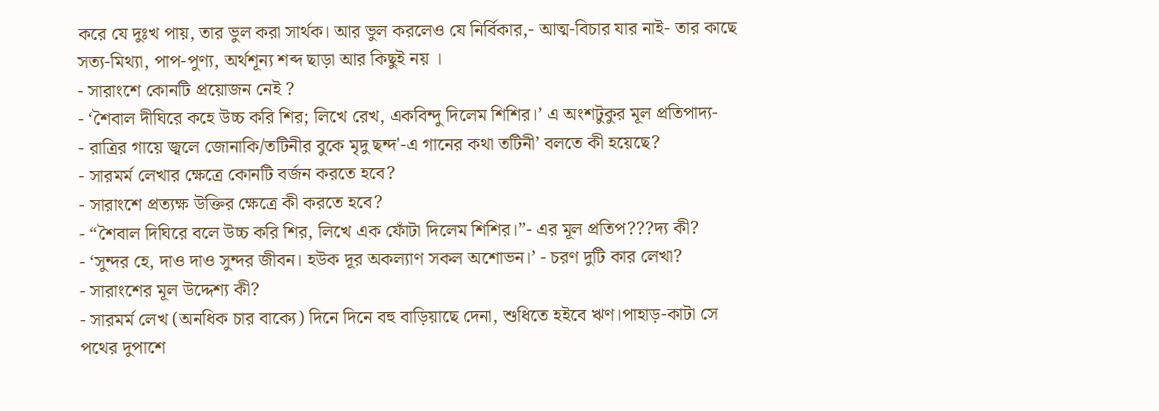করে যে দুঃখ পায়, তার ভুল করা সার্থক। আর ভুল করলেও যে নির্বিকার,- আত্ম-বিচার যার নাই- তার কাছে সত্য-মিথ্যা, পাপ-পুণ্য, অর্থশূন্য শব্দ ছাড়া আর কিছুই নয় ।
- সারাংশে কোনটি প্রয়োজন নেই ?
- ‘শৈবাল দীঘিরে কহে উচ্চ করি শির; লিখে রেখ, একবিন্দু দিলেম শিশির।’ এ অংশটুকুর মূল প্রতিপাদ্য-
- রাত্রির গায়ে জ্বলে জোনাকি/তটিনীর বুকে মৃদু ছন্দ'-এ গানের কথা তটিনী’ বলতে কী হয়েছে?
- সারমর্ম লেখার ক্ষেত্রে কোনটি বর্জন করতে হবে?
- সারাংশে প্রত্যক্ষ উক্তির ক্ষেত্রে কী করতে হবে?
- “শৈবাল দিঘিরে বলে উচ্চ করি শির, লিখে এক ফোঁটা দিলেম শিশির।”- এর মূল প্রতিপ???দ্য কী?
- ‘সুন্দর হে, দাও দাও সুন্দর জীবন। হউক দূর অকল্যাণ সকল অশোভন।’ - চরণ দুটি কার লেখা?
- সারাংশের মূল উদ্দেশ্য কী?
- সারমর্ম লেখ (অনধিক চার বাক্যে) দিনে দিনে বহু বাড়িয়াছে দেনা, শুধিতে হইবে ঋণ।পাহাড়-কাটা সে পথের দুপাশে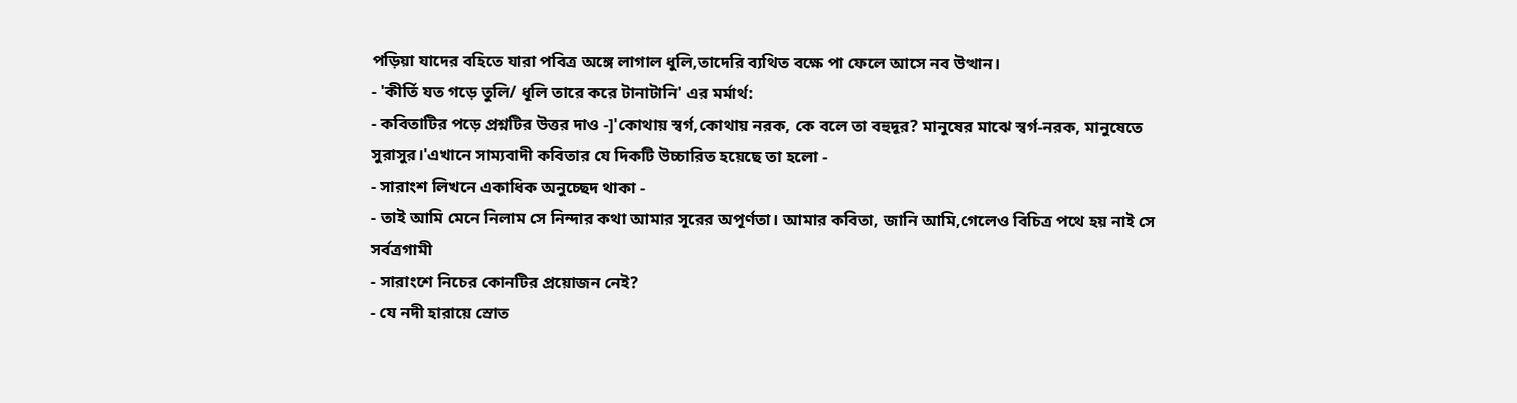পড়িয়া যাদের বহিতে যারা পবিত্র অঙ্গে লাগাল ধুলি,তাদেরি ব্যথিত বক্ষে পা ফেলে আসে নব উত্থান।
- 'কীর্তি যত গড়ে তুলি/ ধূলি তারে করে টানাটানি' এর মর্মার্থ:
- কবিতাটির পড়ে প্রশ্নটির উত্তর দাও -]'কোথায় স্বর্গ,কোথায় নরক, কে বলে তা বহুদূর? মানুষের মাঝে স্বর্গ-নরক, মানুষেতে সুরাসুর।'এখানে সাম্যবাদী কবিতার যে দিকটি উচ্চারিত হয়েছে তা হলো -
- সারাংশ লিখনে একাধিক অনুচ্ছেদ থাকা -
- তাই আমি মেনে নিলাম সে নিন্দার কথা আমার সূরের অপূর্ণতা। আমার কবিতা, জানি আমি,গেলেও বিচিত্র পথে হয় নাই সে সর্বত্রগামী
- সারাংশে নিচের কোনটির প্রয়োজন নেই?
- যে নদী হারায়ে স্রোত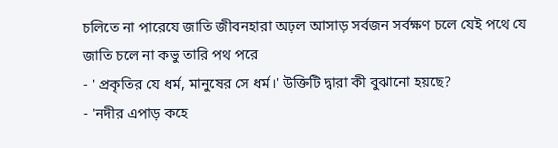চলিতে না পারেযে জাতি জীবনহারা অঢ়ল আসাড় সর্বজন সর্বক্ষণ চলে যেই পথে যে জাতি চলে না কভু তারি পথ পরে
- ' প্রকৃতির যে ধর্ম, মানুষের সে ধর্ম।' উক্তিটি দ্বারা কী বুঝানো হয়ছে?
- 'নদীর এপাড় কহে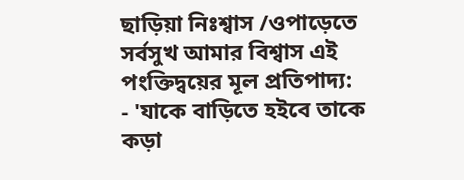ছাড়িয়া নিঃশ্বাস /ওপাড়েতে সর্বসুখ আমার বিশ্বাস এই পংক্তিদ্বয়ের মূল প্রতিপাদ্য:
- 'যাকে বাড়িতে হইবে তাকে কড়া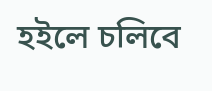হইলে চলিবে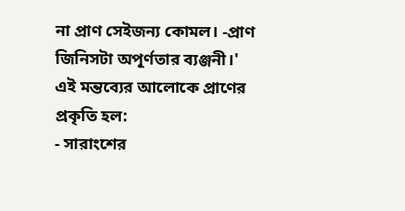না প্রাণ সেইজন্য কোমল। -প্রাণ জিনিসটা অপূর্ণতার ব্যঞ্জনী।' এই মন্তব্যের আলোকে প্রাণের প্রকৃতি হল:
- সারাংশের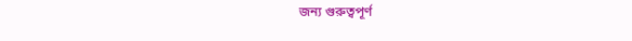জন্য গুরুত্বপূর্ণ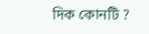দিক কোনটি ?